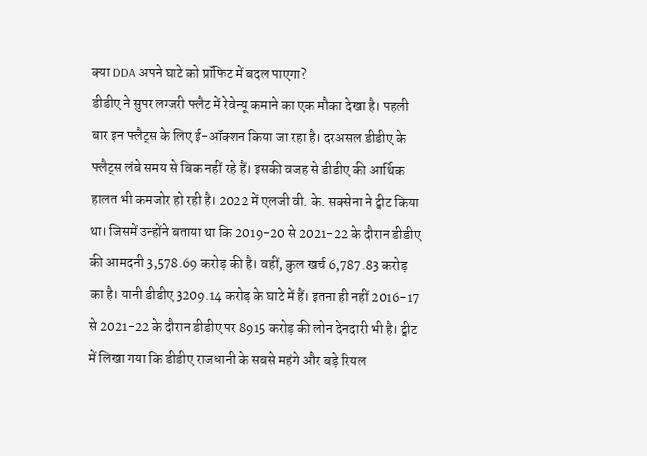क्या DDA अपने घाटे को प्रॉफिट में बदल पाएगा?
डीडीए ने सुपर लग्जरी फ्लैट में रेवेन्यू कमाने का एक मौका देखा है। पहली बार इन फ्लैट्स के लिए ई-ऑक्शन किया जा रहा है। दरअसल डीडीए के फ्लैट्स लंबे समय से बिक नहीं रहे हैं। इसकी वजह से डीडीए की आर्थिक हालत भी कमजोर हो रही है। 2022 में एलजी वी. के. सक्सेना ने ट्वीट किया था। जिसमें उन्होंने बताया था कि 2019-20 से 2021-22 के दौरान डीडीए की आमदनी 3,578.69 करोड़ की है। वहीं, कुल खर्च 6,787.83 करोड़ का है। यानी डीडीए 3209.14 करोड़ के घाटे में हैं। इतना ही नहीं 2016-17 से 2021-22 के दौरान डीडीए पर 8915 करोड़ की लोन देनदारी भी है। ट्वीट में लिखा गया कि डीडीए राजधानी के सबसे महंगे और बड़े रियल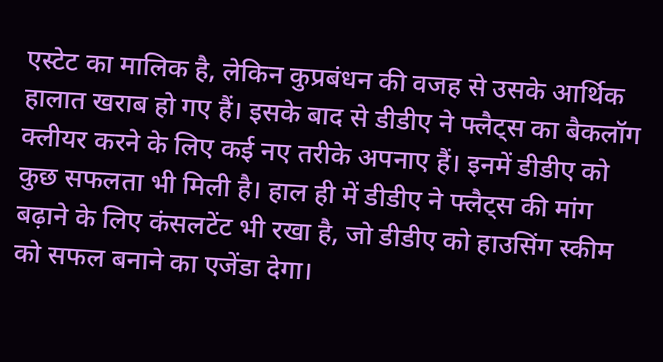एस्टेट का मालिक है, लेकिन कुप्रबंधन की वजह से उसके आर्थिक हालात खराब हो गए हैं। इसके बाद से डीडीए ने फ्लैट्स का बैकलॉग क्लीयर करने के लिए कई नए तरीके अपनाए हैं। इनमें डीडीए को कुछ सफलता भी मिली है। हाल ही में डीडीए ने फ्लैट्स की मांग बढ़ाने के लिए कंसलटेंट भी रखा है, जो डीडीए को हाउसिंग स्कीम को सफल बनाने का एजेंडा देगा।